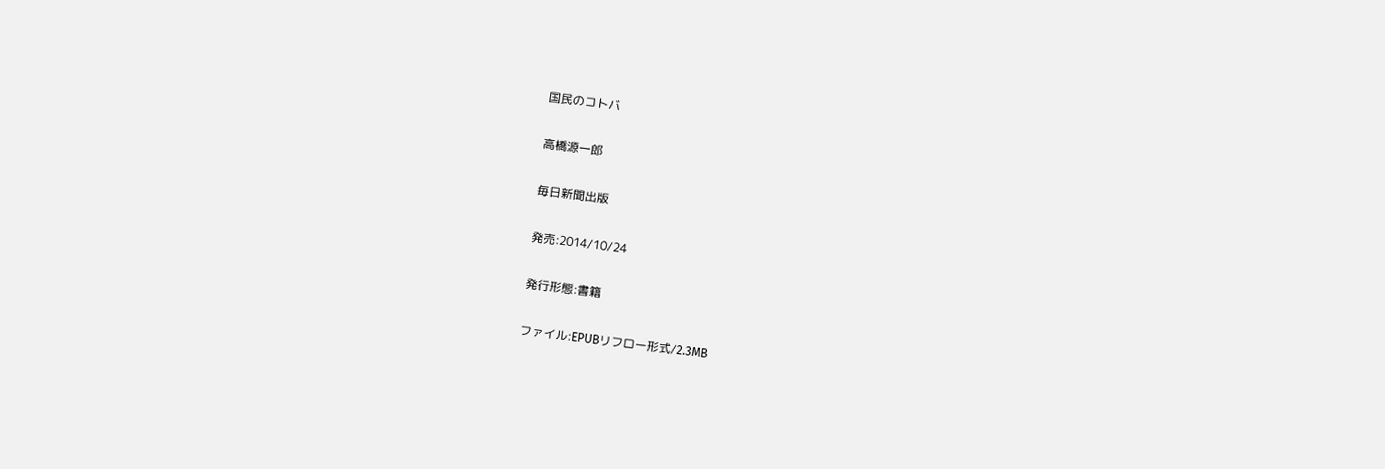国民のコトバ

高橋源一郎

毎日新聞出版

発売:2014/10/24

発行形態:書籍

ファイル:EPUBリフロー形式/2.3MB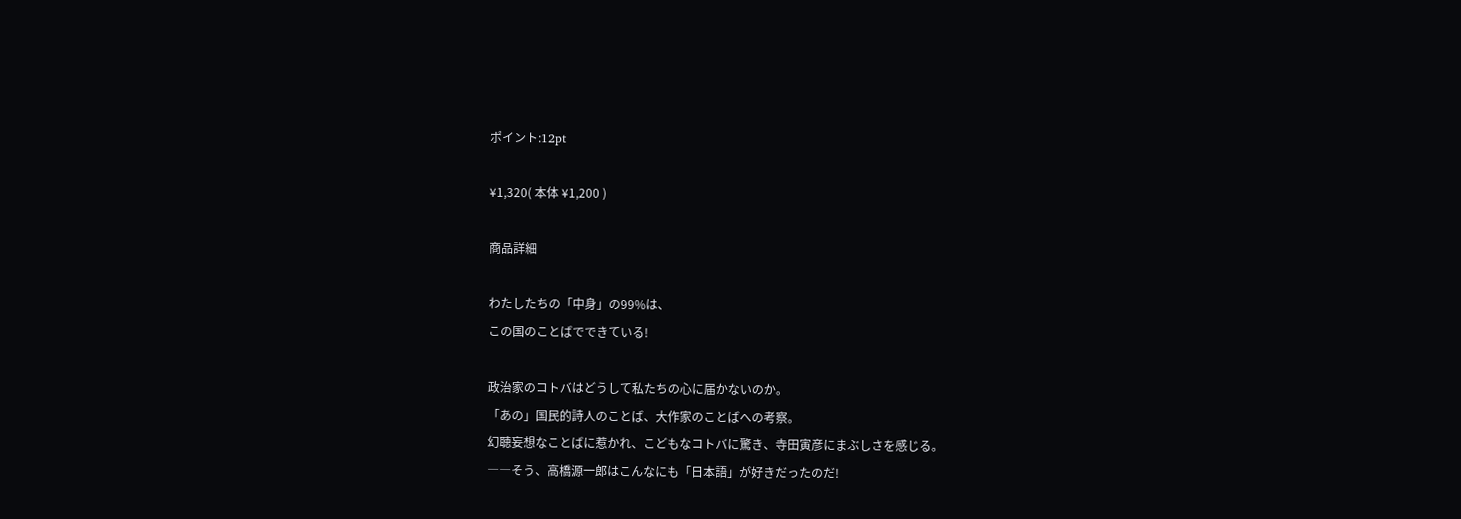ポイント:12pt

¥1,320( 本体 ¥1,200 )

商品詳細

わたしたちの「中身」の99%は、
この国のことばでできている!

政治家のコトバはどうして私たちの心に届かないのか。
「あの」国民的詩人のことば、大作家のことばへの考察。
幻聴妄想なことばに惹かれ、こどもなコトバに驚き、寺田寅彦にまぶしさを感じる。
――そう、高橋源一郎はこんなにも「日本語」が好きだったのだ!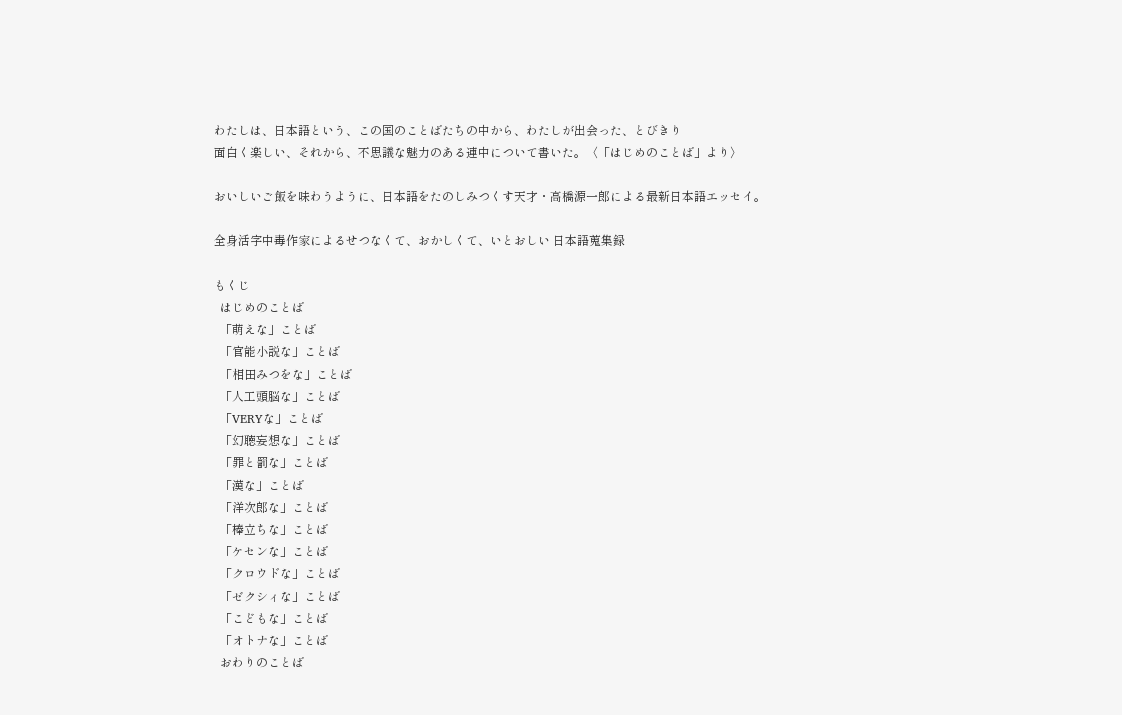わたしは、日本語という、この国のことばたちの中から、わたしが出会った、とびきり
面白く楽しい、それから、不思議な魅力のある連中について書いた。〈「はじめのことば」より〉

おいしいご飯を味わうように、日本語をたのしみつくす天才・高橋源一郎による最新日本語エッセイ。

全身活字中毒作家によるせつなくて、おかしくて、いとおしい 日本語蒐集録

もくじ
  はじめのことば
  「萌えな」ことば
  「官能小説な」ことば
  「相田みつをな」ことば
  「人工頭脳な」ことば
  「VERYな」ことば
  「幻聴妄想な」ことば
  「罪と罰な」ことば
  「漢な」ことば
  「洋次郎な」ことば
  「棒立ちな」ことば
  「ケセンな」ことば
  「クロウドな」ことば
  「ゼクシィな」ことば
  「こどもな」ことば
  「オトナな」ことば
  おわりのことば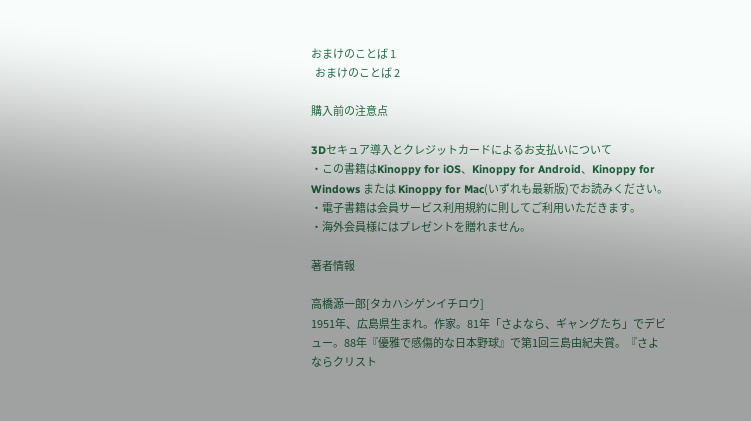おまけのことば 1
  おまけのことば 2

購入前の注意点

3Dセキュア導入とクレジットカードによるお支払いについて
・この書籍はKinoppy for iOS、Kinoppy for Android、Kinoppy for Windows または Kinoppy for Mac(いずれも最新版)でお読みください。
・電子書籍は会員サービス利用規約に則してご利用いただきます。
・海外会員様にはプレゼントを贈れません。

著者情報

高橋源一郎[タカハシゲンイチロウ]
1951年、広島県生まれ。作家。81年「さよなら、ギャングたち」でデビュー。88年『優雅で感傷的な日本野球』で第1回三島由紀夫賞。『さよならクリスト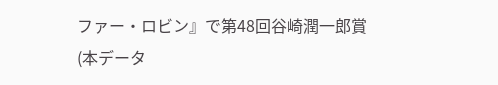ファー・ロビン』で第48回谷崎潤一郎賞(本データ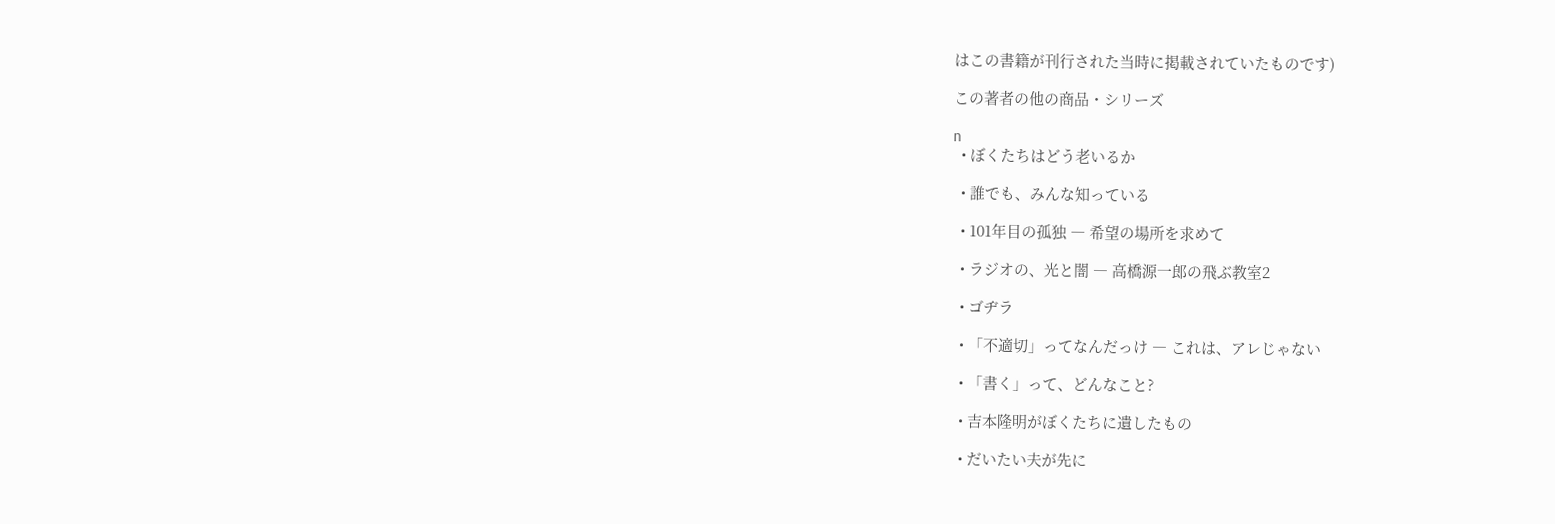はこの書籍が刊行された当時に掲載されていたものです)

この著者の他の商品・シリーズ

n
  • ぼくたちはどう老いるか

  • 誰でも、みんな知っている

  • 101年目の孤独 ― 希望の場所を求めて

  • ラジオの、光と闇 ― 高橋源一郎の飛ぶ教室2

  • ゴヂラ

  • 「不適切」ってなんだっけ ― これは、アレじゃない

  • 「書く」って、どんなこと?

  • 吉本隆明がぼくたちに遺したもの

  • だいたい夫が先に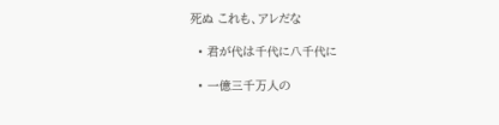死ぬ これも、アレだな

  • 君が代は千代に八千代に

  • 一億三千万人の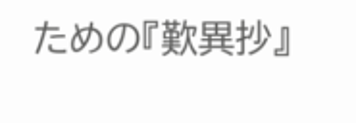ための『歎異抄』